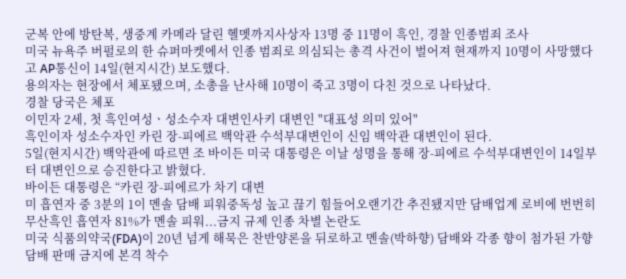군복 안에 방탄복, 생중계 카메라 달린 헬멧까지사상자 13명 중 11명이 흑인, 경찰 인종범죄 조사
미국 뉴욕주 버펄로의 한 슈퍼마켓에서 인종 범죄로 의심되는 총격 사건이 벌어져 현재까지 10명이 사망했다고 AP통신이 14일(현지시간) 보도했다.
용의자는 현장에서 체포됐으며, 소총을 난사해 10명이 죽고 3명이 다친 것으로 나타났다.
경찰 당국은 체포
이민자 2세, 첫 흑인여성ㆍ성소수자 대변인사키 대변인 "대표성 의미 있어"
흑인이자 성소수자인 카린 장-피에르 백악관 수석부대변인이 신임 백악관 대변인이 된다.
5일(현지시간) 백악관에 따르면 조 바이든 미국 대통령은 이날 성명을 통해 장-피에르 수석부대변인이 14일부터 대변인으로 승진한다고 밝혔다.
바이든 대통령은 “카린 장-피에르가 차기 대변
미 흡연자 중 3분의 1이 멘솔 담배 피워중독성 높고 끊기 힘들어오랜기간 추진됐지만 담배업계 로비에 번번히 무산흑인 흡연자 81%가 멘솔 피워...금지 규제 인종 차별 논란도
미국 식품의약국(FDA)이 20년 넘게 해묵은 찬반양론을 뒤로하고 멘솔(박하향) 담배와 각종 향이 첨가된 가향 담배 판매 금지에 본격 착수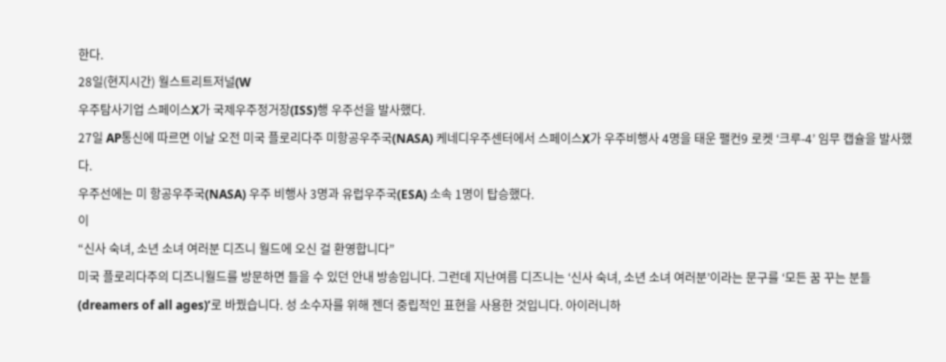한다.
28일(현지시간) 월스트리트저널(W
우주탐사기업 스페이스X가 국제우주정거장(ISS)행 우주선을 발사했다.
27일 AP통신에 따르면 이날 오전 미국 플로리다주 미항공우주국(NASA) 케네디우주센터에서 스페이스X가 우주비행사 4명을 태운 팰컨9 로켓 ‘크루-4’ 임무 캡슐을 발사했다.
우주선에는 미 항공우주국(NASA) 우주 비행사 3명과 유럽우주국(ESA) 소속 1명이 탑승했다.
이
“신사 숙녀, 소년 소녀 여러분 디즈니 월드에 오신 걸 환영합니다”
미국 플로리다주의 디즈니월드를 방문하면 들을 수 있던 안내 방송입니다. 그런데 지난여름 디즈니는 ‘신사 숙녀, 소년 소녀 여러분’이라는 문구를 ‘모든 꿈 꾸는 분들(dreamers of all ages)’로 바꿨습니다. 성 소수자를 위해 젠더 중립적인 표현을 사용한 것입니다. 아이러니하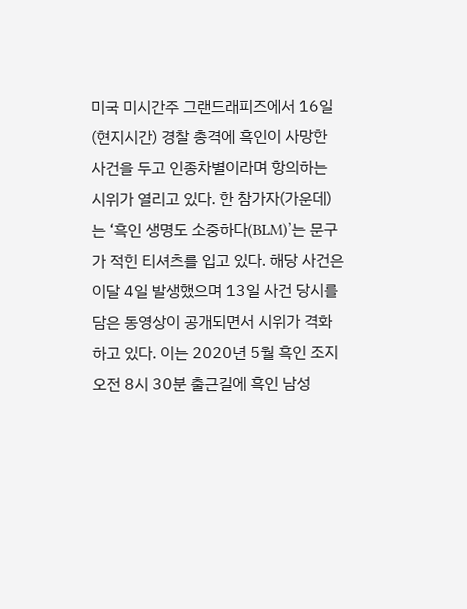미국 미시간주 그랜드래피즈에서 16일(현지시간) 경찰 총격에 흑인이 사망한 사건을 두고 인종차별이라며 항의하는 시위가 열리고 있다. 한 참가자(가운데)는 ‘흑인 생명도 소중하다(BLM)’는 문구가 적힌 티셔츠를 입고 있다. 해당 사건은 이달 4일 발생했으며 13일 사건 당시를 담은 동영상이 공개되면서 시위가 격화하고 있다. 이는 2020년 5월 흑인 조지
오전 8시 30분 출근길에 흑인 남성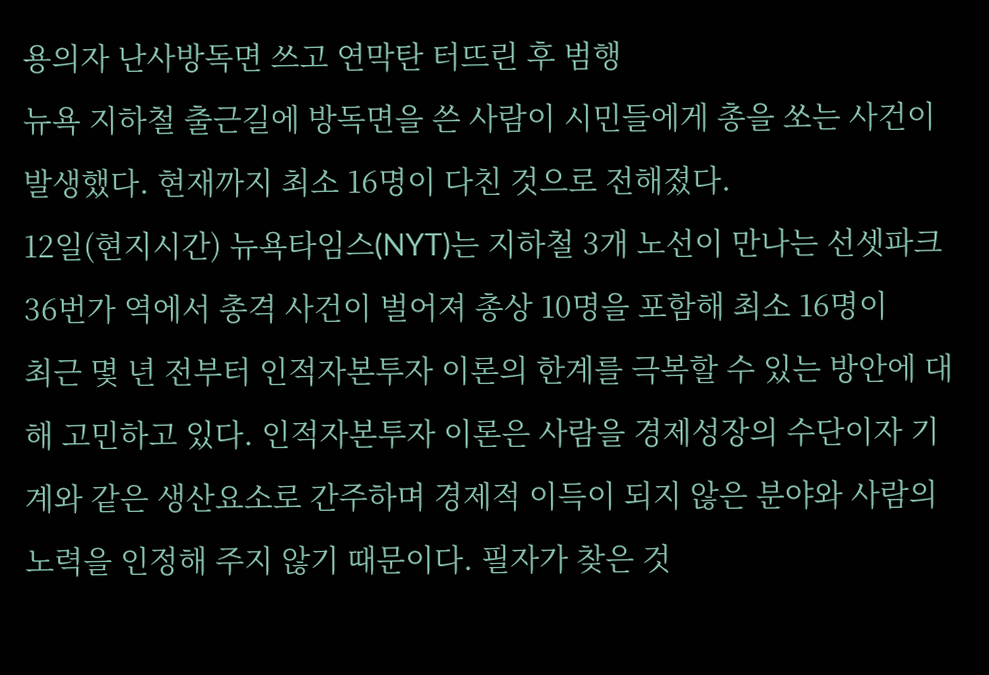용의자 난사방독면 쓰고 연막탄 터뜨린 후 범행
뉴욕 지하철 출근길에 방독면을 쓴 사람이 시민들에게 총을 쏘는 사건이 발생했다. 현재까지 최소 16명이 다친 것으로 전해졌다.
12일(현지시간) 뉴욕타임스(NYT)는 지하철 3개 노선이 만나는 선셋파크 36번가 역에서 총격 사건이 벌어져 총상 10명을 포함해 최소 16명이
최근 몇 년 전부터 인적자본투자 이론의 한계를 극복할 수 있는 방안에 대해 고민하고 있다. 인적자본투자 이론은 사람을 경제성장의 수단이자 기계와 같은 생산요소로 간주하며 경제적 이득이 되지 않은 분야와 사람의 노력을 인정해 주지 않기 때문이다. 필자가 찾은 것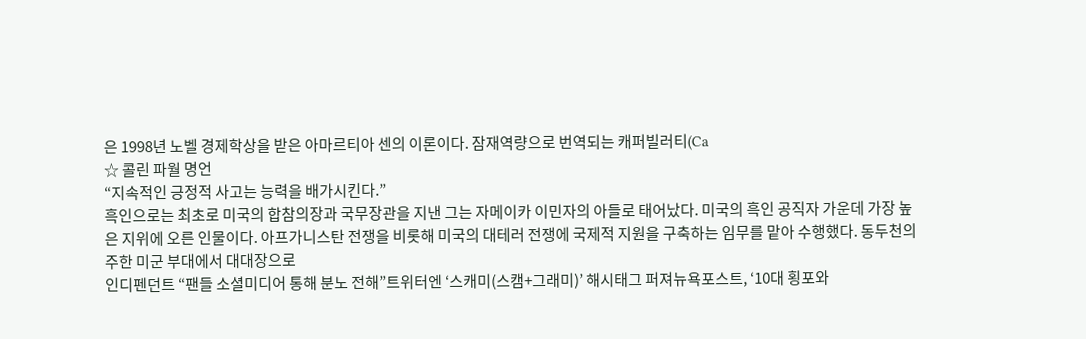은 1998년 노벨 경제학상을 받은 아마르티아 센의 이론이다. 잠재역량으로 번역되는 캐퍼빌러티(Ca
☆ 콜린 파월 명언
“지속적인 긍정적 사고는 능력을 배가시킨다.”
흑인으로는 최초로 미국의 합참의장과 국무장관을 지낸 그는 자메이카 이민자의 아들로 태어났다. 미국의 흑인 공직자 가운데 가장 높은 지위에 오른 인물이다. 아프가니스탄 전쟁을 비롯해 미국의 대테러 전쟁에 국제적 지원을 구축하는 임무를 맡아 수행했다. 동두천의 주한 미군 부대에서 대대장으로
인디펜던트 “팬들 소셜미디어 통해 분노 전해”트위터엔 ‘스캐미(스캠+그래미)’ 해시태그 퍼져뉴욕포스트, ‘10대 횡포와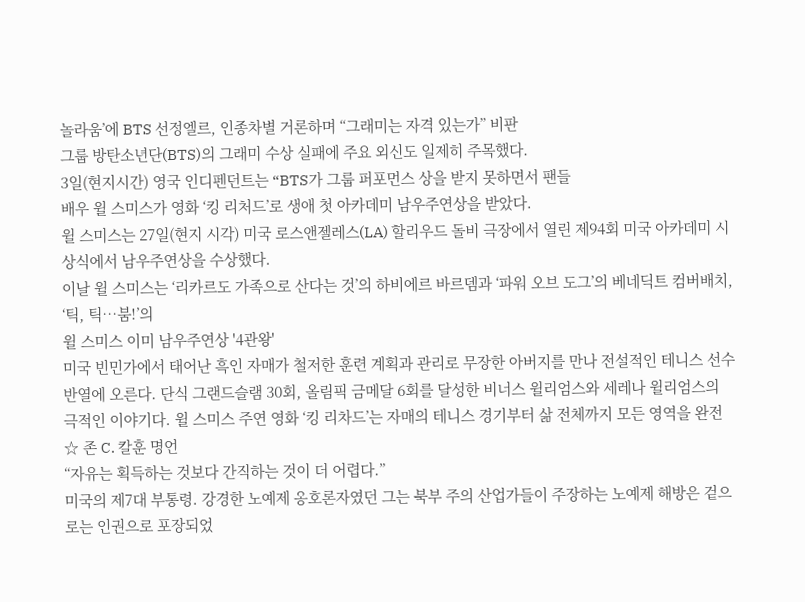놀라움’에 BTS 선정엘르, 인종차별 거론하며 “그래미는 자격 있는가” 비판
그룹 방탄소년단(BTS)의 그래미 수상 실패에 주요 외신도 일제히 주목했다.
3일(현지시간) 영국 인디펜던트는 “BTS가 그룹 퍼포먼스 상을 받지 못하면서 팬들
배우 윌 스미스가 영화 ‘킹 리처드’로 생애 첫 아카데미 남우주연상을 받았다.
윌 스미스는 27일(현지 시각) 미국 로스앤젤레스(LA) 할리우드 돌비 극장에서 열린 제94회 미국 아카데미 시상식에서 남우주연상을 수상했다.
이날 윌 스미스는 ‘리카르도 가족으로 산다는 것’의 하비에르 바르뎀과 ‘파워 오브 도그’의 베네딕트 컴버배치, ‘틱, 틱…붐!’의
윌 스미스 이미 남우주연상 '4관왕'
미국 빈민가에서 태어난 흑인 자매가 철저한 훈련 계획과 관리로 무장한 아버지를 만나 전설적인 테니스 선수 반열에 오른다. 단식 그랜드슬램 30회, 올림픽 금메달 6회를 달성한 비너스 윌리엄스와 세레나 윌리엄스의 극적인 이야기다. 윌 스미스 주연 영화 ‘킹 리차드’는 자매의 테니스 경기부터 삶 전체까지 모든 영역을 완전
☆ 존 C. 칼훈 명언
“자유는 획득하는 것보다 간직하는 것이 더 어렵다.”
미국의 제7대 부통령. 강경한 노예제 옹호론자였던 그는 북부 주의 산업가들이 주장하는 노예제 해방은 겉으로는 인권으로 포장되었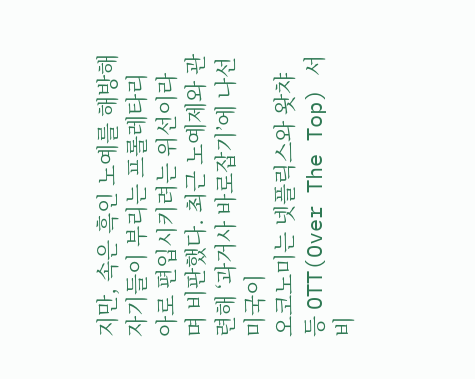지만, 속은 흑인 노예를 해방해 자기들이 부리는 프롤레타리아로 편입시키려는 위선이라며 비판했다. 최근 노예제와 관련해 ‘과거사 바로잡기’에 나선 미국이
오코노미는 넷플릭스와 왓챠 등 OTT(Over The Top) 서비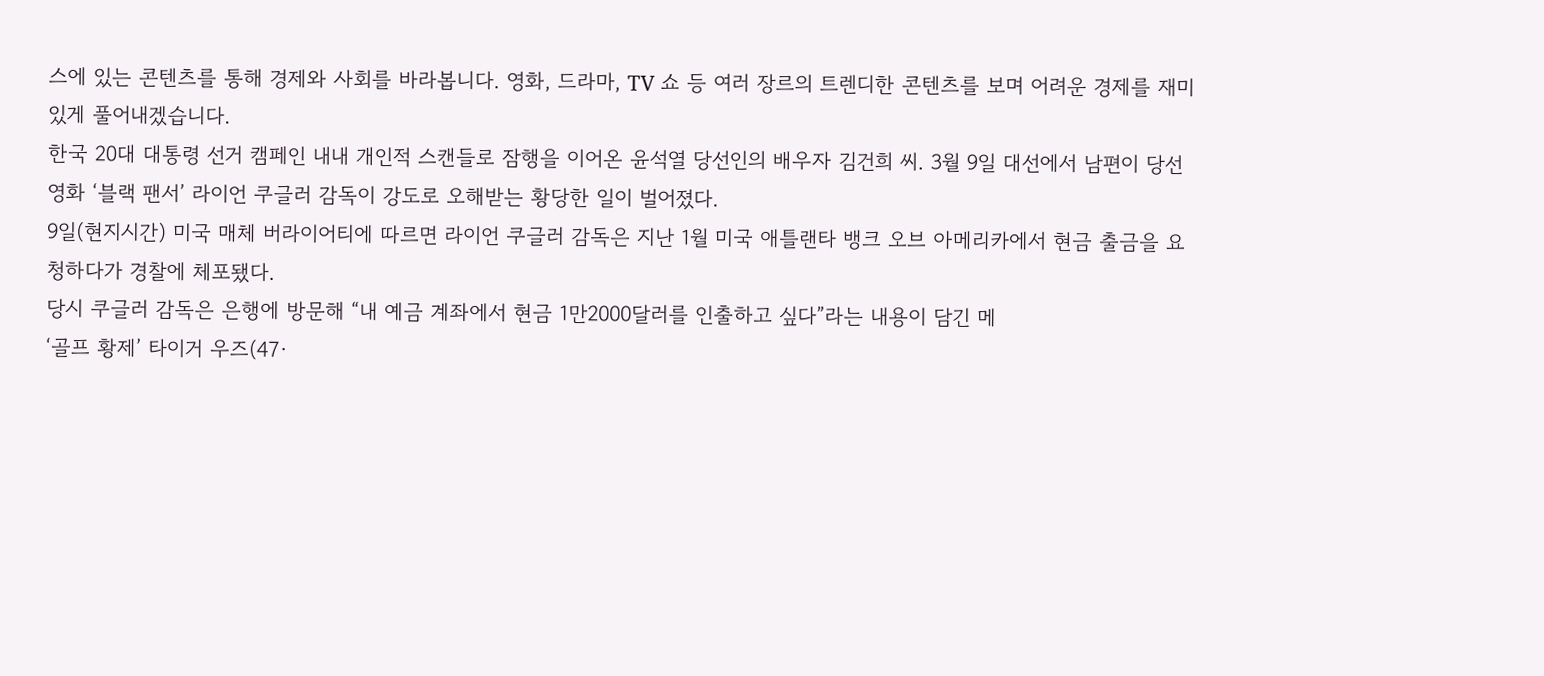스에 있는 콘텐츠를 통해 경제와 사회를 바라봅니다. 영화, 드라마, TV 쇼 등 여러 장르의 트렌디한 콘텐츠를 보며 어려운 경제를 재미있게 풀어내겠습니다.
한국 20대 대통령 선거 캠페인 내내 개인적 스캔들로 잠행을 이어온 윤석열 당선인의 배우자 김건희 씨. 3월 9일 대선에서 남편이 당선
영화 ‘블랙 팬서’ 라이언 쿠글러 감독이 강도로 오해받는 황당한 일이 벌어졌다.
9일(현지시간) 미국 매체 버라이어티에 따르면 라이언 쿠글러 감독은 지난 1월 미국 애틀랜타 뱅크 오브 아메리카에서 현금 출금을 요청하다가 경찰에 체포됐다.
당시 쿠글러 감독은 은행에 방문해 “내 예금 계좌에서 현금 1만2000달러를 인출하고 싶다”라는 내용이 담긴 메
‘골프 황제’ 타이거 우즈(47·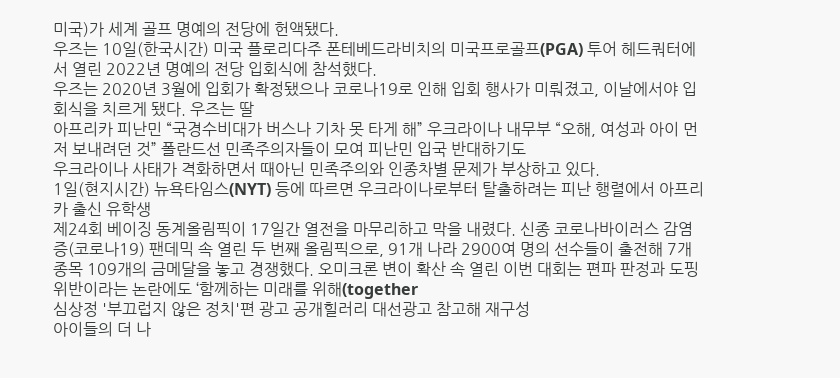미국)가 세계 골프 명예의 전당에 헌액됐다.
우즈는 10일(한국시간) 미국 플로리다주 폰테베드라비치의 미국프로골프(PGA) 투어 헤드쿼터에서 열린 2022년 명예의 전당 입회식에 참석했다.
우즈는 2020년 3월에 입회가 확정됐으나 코로나19로 인해 입회 행사가 미뤄졌고, 이날에서야 입회식을 치르게 됐다. 우즈는 딸
아프리카 피난민 “국경수비대가 버스나 기차 못 타게 해” 우크라이나 내무부 “오해, 여성과 아이 먼저 보내려던 것” 폴란드선 민족주의자들이 모여 피난민 입국 반대하기도
우크라이나 사태가 격화하면서 때아닌 민족주의와 인종차별 문제가 부상하고 있다.
1일(현지시간) 뉴욕타임스(NYT) 등에 따르면 우크라이나로부터 탈출하려는 피난 행렬에서 아프리카 출신 유학생
제24회 베이징 동계올림픽이 17일간 열전을 마무리하고 막을 내렸다. 신종 코로나바이러스 감염증(코로나19) 팬데믹 속 열린 두 번째 올림픽으로, 91개 나라 2900여 명의 선수들이 출전해 7개 종목 109개의 금메달을 놓고 경쟁했다. 오미크론 변이 확산 속 열린 이번 대회는 편파 판정과 도핑 위반이라는 논란에도 ‘함께하는 미래를 위해(together
심상정 '부끄럽지 않은 정치'편 광고 공개힐러리 대선광고 참고해 재구성
아이들의 더 나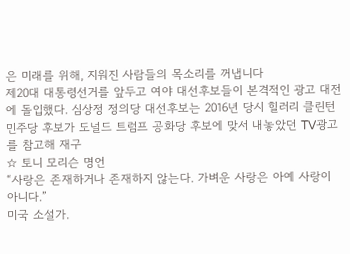은 미래를 위해, 지워진 사람들의 목소리를 꺼냅니다
제20대 대통령선거를 앞두고 여야 대선후보들이 본격적인 광고 대전에 돌입했다. 심상정 정의당 대선후보는 2016년 당시 힐러리 클린턴 민주당 후보가 도널드 트럼프 공화당 후보에 맞서 내놓았던 TV광고를 참고해 재구
☆ 토니 모리슨 명언
“사랑은 존재하거나 존재하지 않는다. 가벼운 사랑은 아예 사랑이 아니다.”
미국 소설가.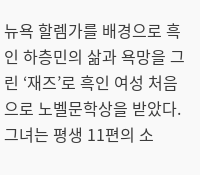뉴욕 할렘가를 배경으로 흑인 하층민의 삶과 욕망을 그린 ‘재즈’로 흑인 여성 처음으로 노벨문학상을 받았다. 그녀는 평생 11편의 소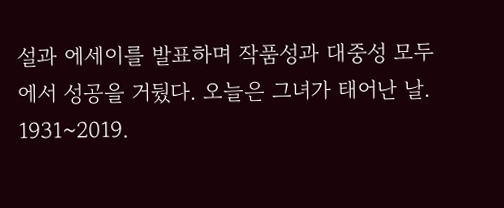설과 에세이를 발표하며 작품성과 대중성 모두에서 성공을 거뒀다. 오늘은 그녀가 태어난 날. 1931~2019.